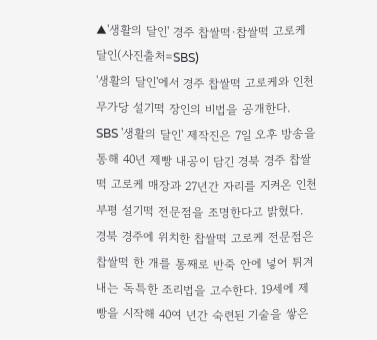▲'생활의 달인' 경주 찹쌀떡·찹쌀떡 고로케 달인(사진출처=SBS)
'생활의 달인'에서 경주 찹쌀떡 고로케와 인천 무가당 설기떡 장인의 비법을 공개한다.
SBS '생활의 달인' 제작진은 7일 오후 방송을 통해 40년 제빵 내공이 담긴 경북 경주 찹쌀떡 고로케 매장과 27년간 자리를 지켜온 인천 부평 설기떡 전문점을 조명한다고 밝혔다.
경북 경주에 위치한 찹쌀떡 고로케 전문점은 찹쌀떡 한 개를 통째로 반죽 안에 넣어 튀겨내는 독특한 조리법을 고수한다. 19세에 제빵을 시작해 40여 년간 숙련된 기술을 쌓은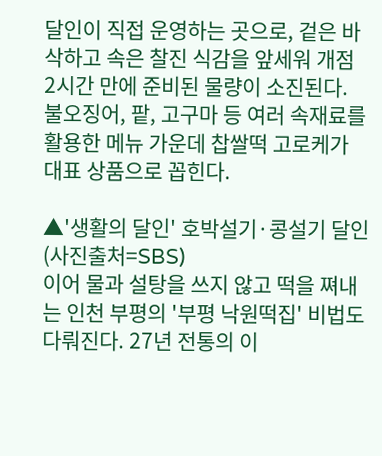달인이 직접 운영하는 곳으로, 겉은 바삭하고 속은 찰진 식감을 앞세워 개점 2시간 만에 준비된 물량이 소진된다. 불오징어, 팥, 고구마 등 여러 속재료를 활용한 메뉴 가운데 찹쌀떡 고로케가 대표 상품으로 꼽힌다.

▲'생활의 달인' 호박설기·콩설기 달인(사진출처=SBS)
이어 물과 설탕을 쓰지 않고 떡을 쪄내는 인천 부평의 '부평 낙원떡집' 비법도 다뤄진다. 27년 전통의 이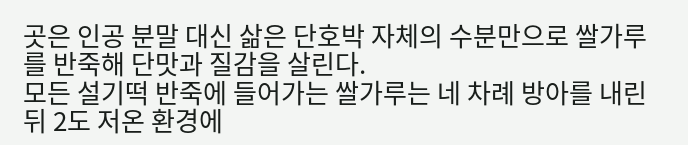곳은 인공 분말 대신 삶은 단호박 자체의 수분만으로 쌀가루를 반죽해 단맛과 질감을 살린다.
모든 설기떡 반죽에 들어가는 쌀가루는 네 차례 방아를 내린 뒤 2도 저온 환경에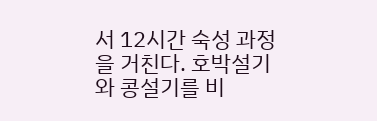서 12시간 숙성 과정을 거친다. 호박설기와 콩설기를 비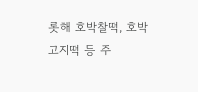롯해 호박찰떡, 호박고지떡 등 주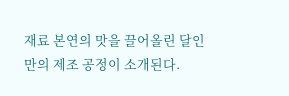재료 본연의 맛을 끌어올린 달인만의 제조 공정이 소개된다.